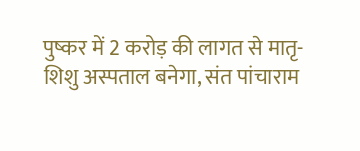पुष्कर में 2 करोड़ की लागत से मातृ-शिशु अस्पताल बनेगा, संत पांचाराम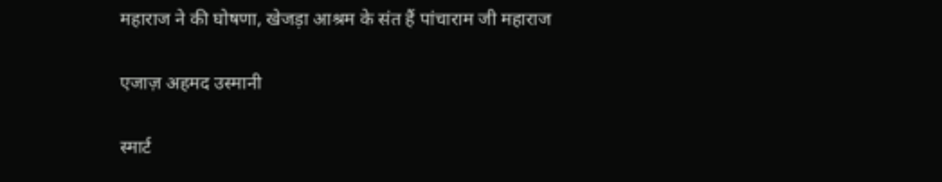महाराज ने की घोषणा, खेजड़ा आश्रम के संत हैं पांचाराम जी महाराज

एजाज़ अहमद उस्मानी

स्मार्ट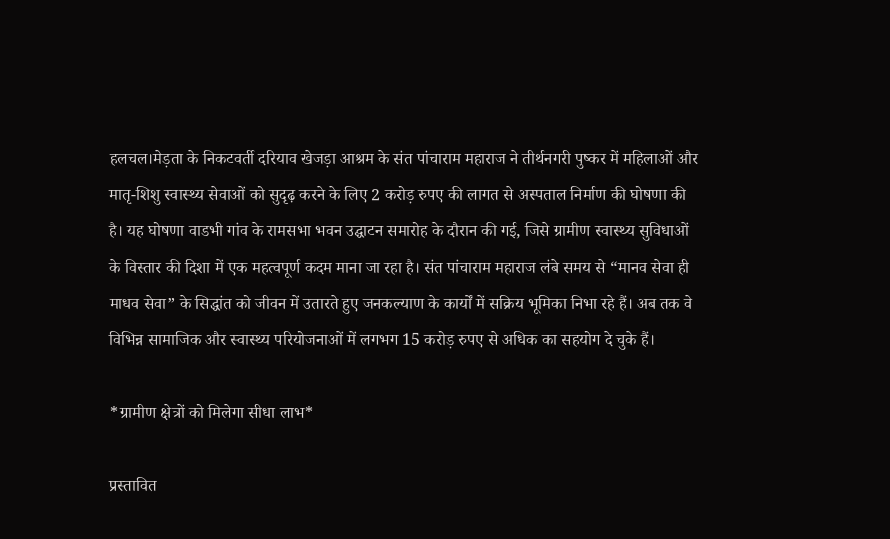हलचल।मेड़ता के निकटवर्ती दरियाव खेजड़ा आश्रम के संत पांचाराम महाराज ने तीर्थनगरी पुष्कर में महिलाओं और मातृ-शिशु स्वास्थ्य सेवाओं को सुदृढ़ करने के लिए 2 करोड़ रुपए की लागत से अस्पताल निर्माण की घोषणा की है। यह घोषणा वाडभी गांव के रामसभा भवन उद्घाटन समारोह के दौरान की गई, जिसे ग्रामीण स्वास्थ्य सुविधाओं के विस्तार की दिशा में एक महत्वपूर्ण कदम माना जा रहा है। संत पांचाराम महाराज लंबे समय से “मानव सेवा ही माधव सेवा” के सिद्धांत को जीवन में उतारते हुए जनकल्याण के कार्यों में सक्रिय भूमिका निभा रहे हैं। अब तक वे विभिन्न सामाजिक और स्वास्थ्य परियोजनाओं में लगभग 15 करोड़ रुपए से अधिक का सहयोग दे चुके हैं।

*ग्रामीण क्षेत्रों को मिलेगा सीधा लाभ*

प्रस्तावित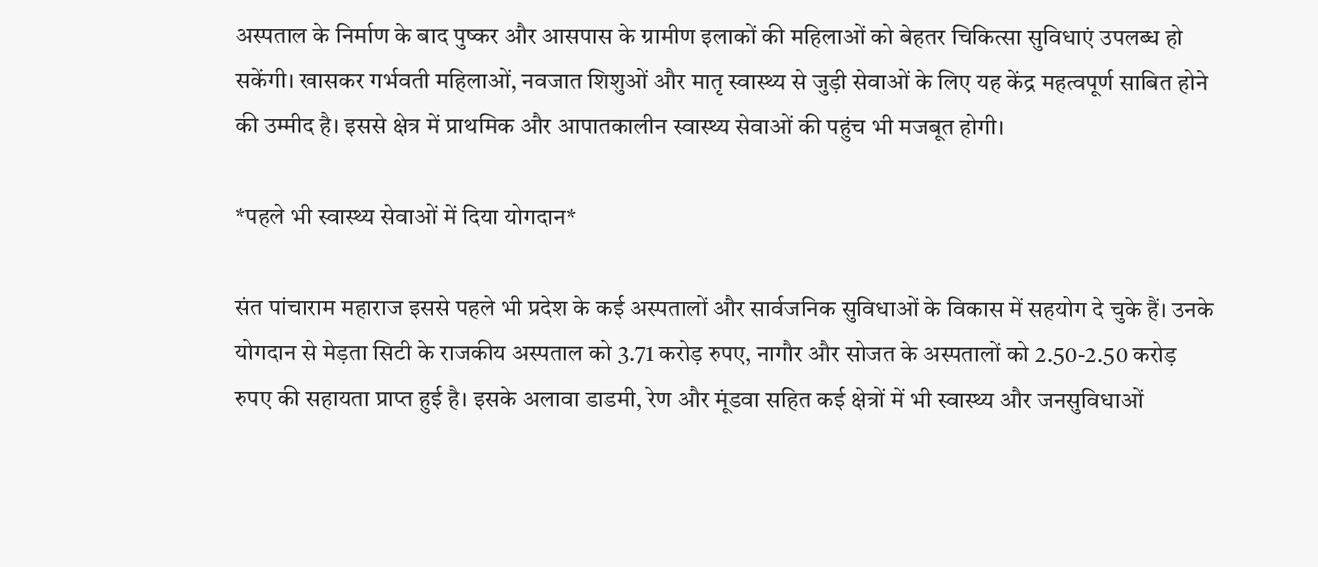अस्पताल के निर्माण के बाद पुष्कर और आसपास के ग्रामीण इलाकों की महिलाओं को बेहतर चिकित्सा सुविधाएं उपलब्ध हो सकेंगी। खासकर गर्भवती महिलाओं, नवजात शिशुओं और मातृ स्वास्थ्य से जुड़ी सेवाओं के लिए यह केंद्र महत्वपूर्ण साबित होने की उम्मीद है। इससे क्षेत्र में प्राथमिक और आपातकालीन स्वास्थ्य सेवाओं की पहुंच भी मजबूत होगी।

*पहले भी स्वास्थ्य सेवाओं में दिया योगदान*

संत पांचाराम महाराज इससे पहले भी प्रदेश के कई अस्पतालों और सार्वजनिक सुविधाओं के विकास में सहयोग दे चुके हैं। उनके योगदान से मेड़ता सिटी के राजकीय अस्पताल को 3.71 करोड़ रुपए, नागौर और सोजत के अस्पतालों को 2.50-2.50 करोड़ रुपए की सहायता प्राप्त हुई है। इसके अलावा डाडमी, रेण और मूंडवा सहित कई क्षेत्रों में भी स्वास्थ्य और जनसुविधाओं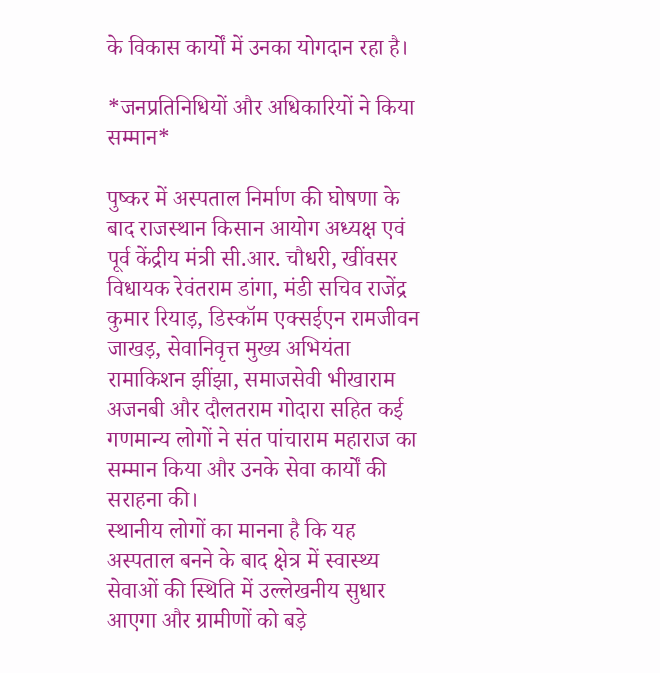के विकास कार्यों में उनका योगदान रहा है।

*जनप्रतिनिधियों और अधिकारियों ने किया सम्मान*

पुष्कर में अस्पताल निर्माण की घोषणा के बाद राजस्थान किसान आयोग अध्यक्ष एवं पूर्व केंद्रीय मंत्री सी.आर. चौधरी, खींवसर विधायक रेवंतराम डांगा, मंडी सचिव राजेंद्र कुमार रियाड़, डिस्कॉम एक्सईएन रामजीवन जाखड़, सेवानिवृत्त मुख्य अभियंता रामाकिशन झींझा, समाजसेवी भीखाराम अजनबी और दौलतराम गोदारा सहित कई गणमान्य लोगों ने संत पांचाराम महाराज का सम्मान किया और उनके सेवा कार्यों की सराहना की।
स्थानीय लोगों का मानना है कि यह अस्पताल बनने के बाद क्षेत्र में स्वास्थ्य सेवाओं की स्थिति में उल्लेखनीय सुधार आएगा और ग्रामीणों को बड़े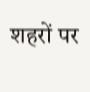शहरों पर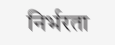निर्भरता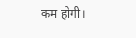कम होगी।